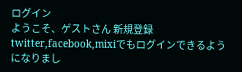ログイン
ようこそ、ゲストさん 新規登録
twitter,facebook,mixiでもログインできるようになりまし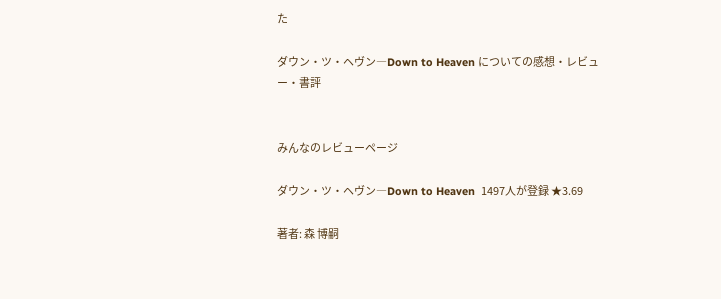た

ダウン・ツ・ヘヴン―Down to Heaven についての感想・レビュー・書評


みんなのレビューページ

ダウン・ツ・ヘヴン―Down to Heaven  1497人が登録 ★3.69

著者: 森 博嗣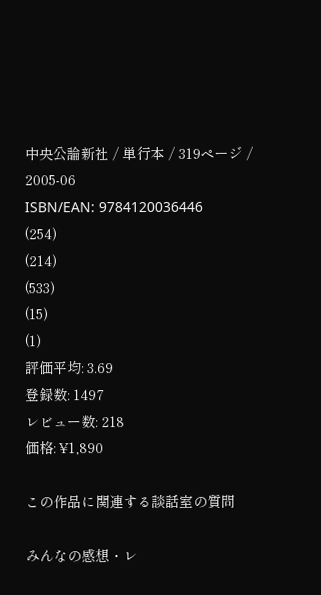中央公論新社 / 単行本 / 319ページ / 2005-06
ISBN/EAN: 9784120036446
(254)
(214)
(533)
(15)
(1)
評価平均: 3.69
登録数: 1497
レビュー数: 218
価格: ¥1,890

この作品に関連する談話室の質問

みんなの感想・レ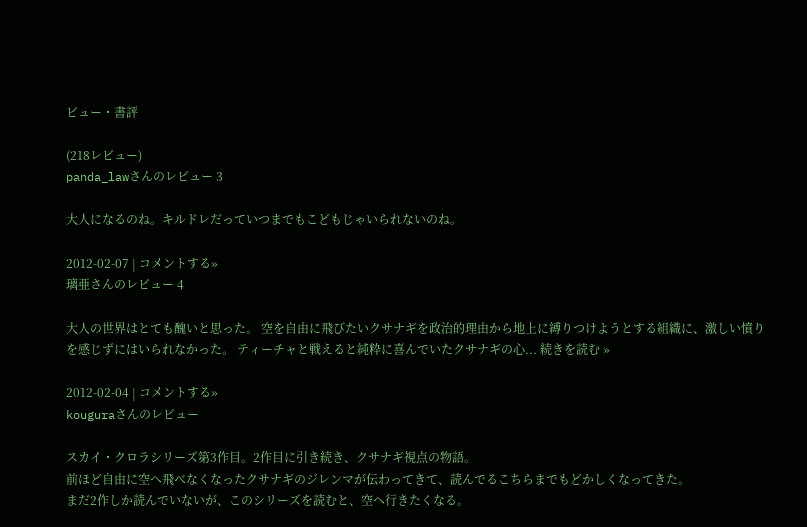ビュー・書評

(218レビュー)
panda_lawさんのレビュー 3

大人になるのね。キルドレだっていつまでもこどもじゃいられないのね。

2012-02-07 | コメントする»
璃亜さんのレビュー 4

大人の世界はとても醜いと思った。 空を自由に飛びたいクサナギを政治的理由から地上に縛りつけようとする組織に、激しい憤りを感じずにはいられなかった。 ティーチャと戦えると純粋に喜んでいたクサナギの心... 続きを読む »

2012-02-04 | コメントする»
kouguraさんのレビュー

スカイ・クロラシリーズ第3作目。2作目に引き続き、クサナギ視点の物語。
前ほど自由に空へ飛べなくなったクサナギのジレンマが伝わってきて、読んでるこちらまでもどかしくなってきた。
まだ2作しか読んでいないが、このシリーズを読むと、空へ行きたくなる。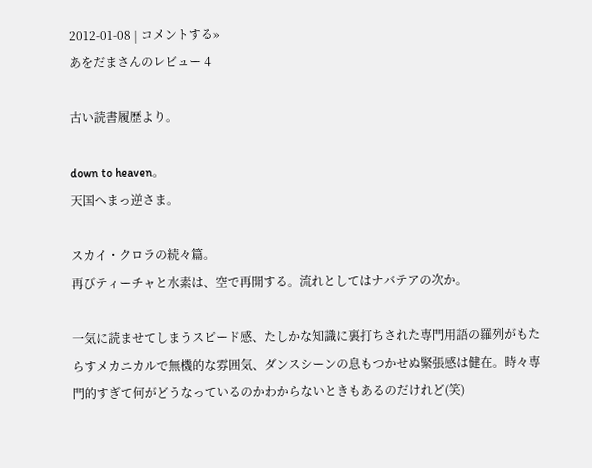2012-01-08 | コメントする»
あをだまさんのレビュー 4

古い読書履歴より。

down to heaven。
天国へまっ逆さま。

スカイ・クロラの続々篇。
再びティーチャと水素は、空で再開する。流れとしてはナバテアの次か。

一気に読ませてしまうスピード感、たしかな知識に裏打ちされた専門用語の羅列がもたらすメカニカルで無機的な雰囲気、ダンスシーンの息もつかせぬ緊張感は健在。時々専門的すぎて何がどうなっているのかわからないときもあるのだけれど(笑)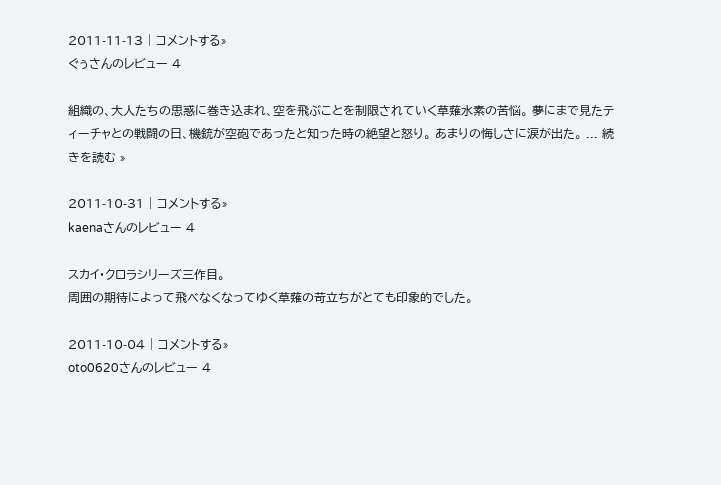2011-11-13 | コメントする»
ぐぅさんのレビュー 4

組織の、大人たちの思惑に巻き込まれ、空を飛ぶことを制限されていく草薙水素の苦悩。 夢にまで見たティーチャとの戦闘の日、機銃が空砲であったと知った時の絶望と怒り。 あまりの悔しさに涙が出た。 ... 続きを読む »

2011-10-31 | コメントする»
kaenaさんのレビュー 4

スカイ・クロラシリーズ三作目。
周囲の期待によって飛べなくなってゆく草薙の苛立ちがとても印象的でした。

2011-10-04 | コメントする»
oto0620さんのレビュー 4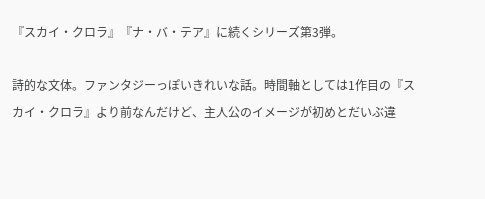『スカイ・クロラ』『ナ・バ・テア』に続くシリーズ第3弾。

詩的な文体。ファンタジーっぽいきれいな話。時間軸としては1作目の『スカイ・クロラ』より前なんだけど、主人公のイメージが初めとだいぶ違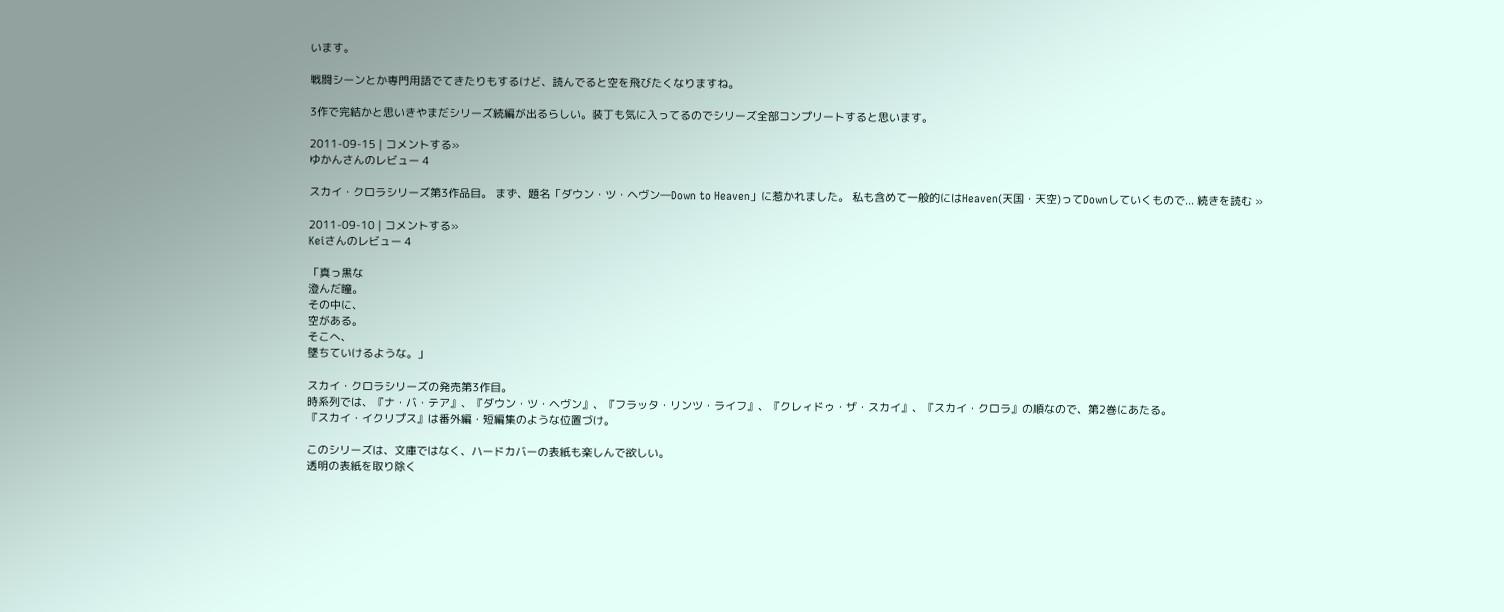います。

戦闘シーンとか専門用語でてきたりもするけど、読んでると空を飛びたくなりますね。

3作で完結かと思いきやまだシリーズ続編が出るらしい。装丁も気に入ってるのでシリーズ全部コンプリートすると思います。

2011-09-15 | コメントする»
ゆかんさんのレビュー 4

スカイ・クロラシリーズ第3作品目。 まず、題名「ダウン・ツ・ヘヴン―Down to Heaven」に惹かれました。 私も含めて一般的にはHeaven(天国・天空)ってDownしていくもので... 続きを読む »

2011-09-10 | コメントする»
Keiさんのレビュー 4

「真っ黒な
澄んだ瞳。
その中に、
空がある。
そこへ、
墜ちていけるような。」

スカイ・クロラシリーズの発売第3作目。
時系列では、『ナ・バ・テア』、『ダウン・ツ・ヘヴン』、『フラッタ・リンツ・ライフ』、『クレィドゥ・ザ・スカイ』、『スカイ・クロラ』の順なので、第2巻にあたる。
『スカイ・イクリプス』は番外編・短編集のような位置づけ。

このシリーズは、文庫ではなく、ハードカバーの表紙も楽しんで欲しい。
透明の表紙を取り除く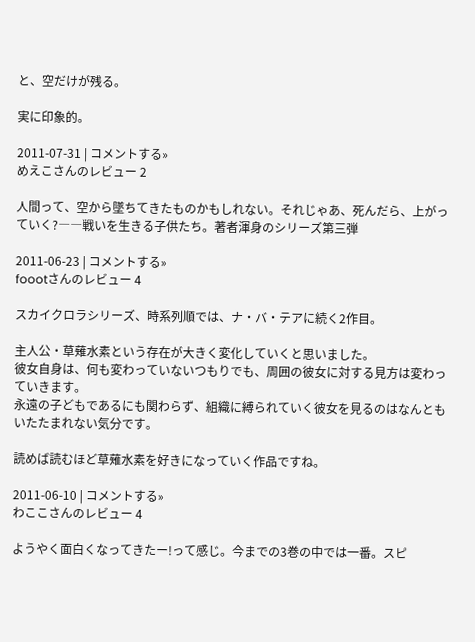と、空だけが残る。

実に印象的。

2011-07-31 | コメントする»
めえこさんのレビュー 2

人間って、空から墜ちてきたものかもしれない。それじゃあ、死んだら、上がっていく?――戦いを生きる子供たち。著者渾身のシリーズ第三弾

2011-06-23 | コメントする»
foootさんのレビュー 4

スカイクロラシリーズ、時系列順では、ナ・バ・テアに続く2作目。

主人公・草薙水素という存在が大きく変化していくと思いました。
彼女自身は、何も変わっていないつもりでも、周囲の彼女に対する見方は変わっていきます。
永遠の子どもであるにも関わらず、組織に縛られていく彼女を見るのはなんともいたたまれない気分です。

読めば読むほど草薙水素を好きになっていく作品ですね。

2011-06-10 | コメントする»
わここさんのレビュー 4

ようやく面白くなってきたー!って感じ。今までの3巻の中では一番。スピ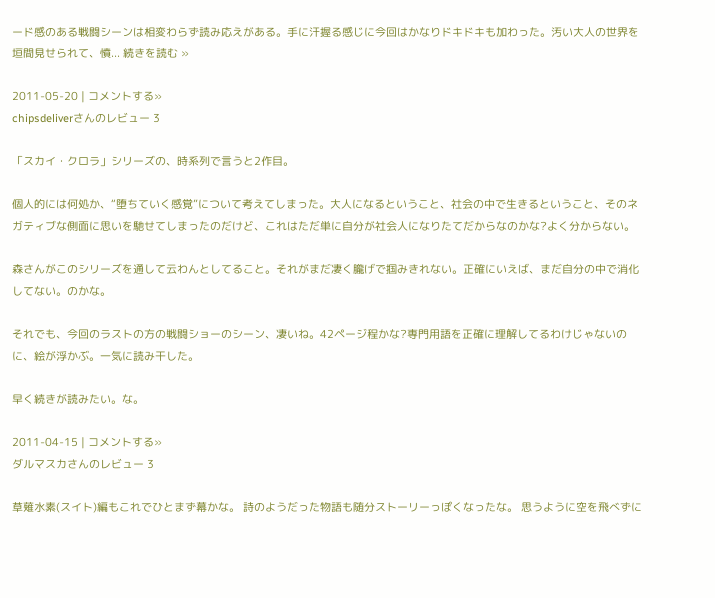ード感のある戦闘シーンは相変わらず読み応えがある。手に汗握る感じに今回はかなりドキドキも加わった。汚い大人の世界を垣間見せられて、憤... 続きを読む »

2011-05-20 | コメントする»
chipsdeliverさんのレビュー 3

「スカイ・クロラ」シリーズの、時系列で言うと2作目。

個人的には何処か、“堕ちていく感覚”について考えてしまった。大人になるということ、社会の中で生きるということ、そのネガティブな側面に思いを馳せてしまったのだけど、これはただ単に自分が社会人になりたてだからなのかな?よく分からない。

森さんがこのシリーズを通して云わんとしてること。それがまだ凄く朧げで掴みきれない。正確にいえば、まだ自分の中で消化してない。のかな。

それでも、今回のラストの方の戦闘ショーのシーン、凄いね。42ページ程かな?専門用語を正確に理解してるわけじゃないのに、絵が浮かぶ。一気に読み干した。

早く続きが読みたい。な。

2011-04-15 | コメントする»
ダルマスカさんのレビュー 3

草薙水素(スイト)編もこれでひとまず幕かな。 詩のようだった物語も随分ストーリーっぽくなったな。 思うように空を飛べずに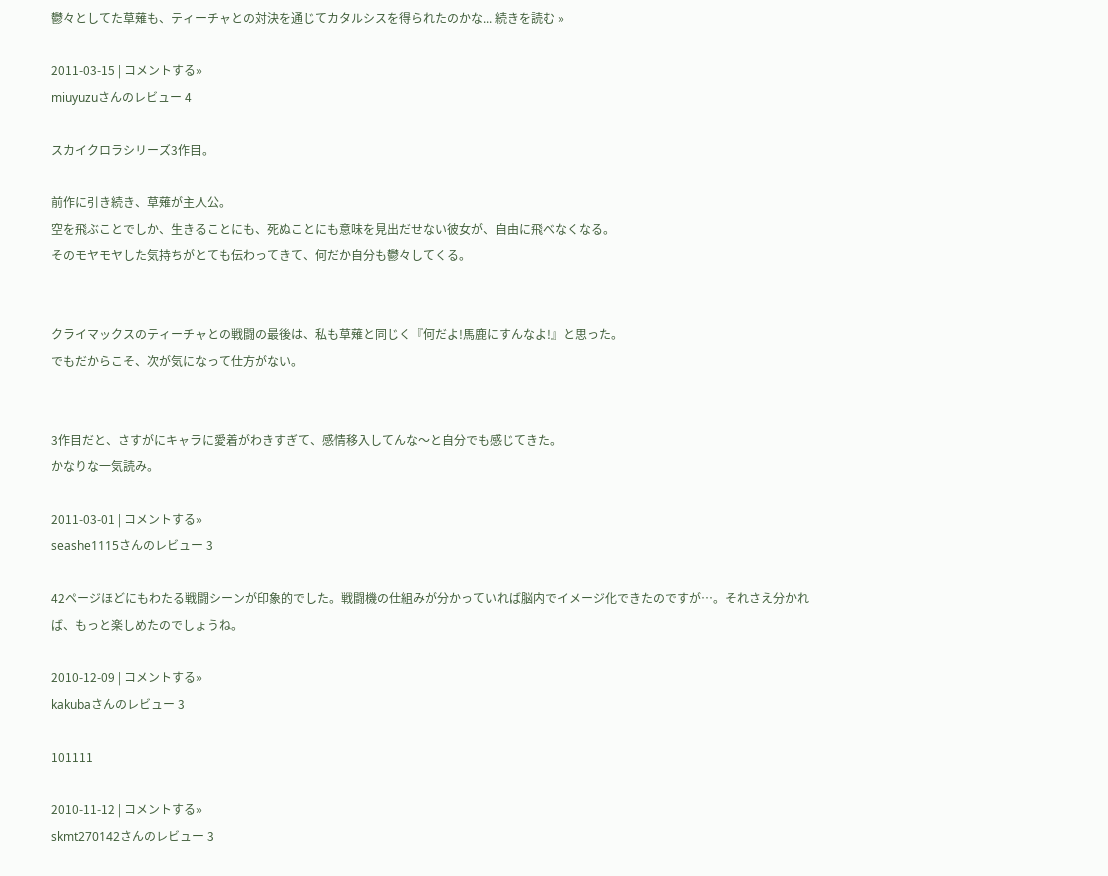鬱々としてた草薙も、ティーチャとの対決を通じてカタルシスを得られたのかな... 続きを読む »

2011-03-15 | コメントする»
miuyuzuさんのレビュー 4

スカイクロラシリーズ3作目。

前作に引き続き、草薙が主人公。
空を飛ぶことでしか、生きることにも、死ぬことにも意味を見出だせない彼女が、自由に飛べなくなる。
そのモヤモヤした気持ちがとても伝わってきて、何だか自分も鬱々してくる。


クライマックスのティーチャとの戦闘の最後は、私も草薙と同じく『何だよ!馬鹿にすんなよ!』と思った。
でもだからこそ、次が気になって仕方がない。


3作目だと、さすがにキャラに愛着がわきすぎて、感情移入してんな〜と自分でも感じてきた。
かなりな一気読み。

2011-03-01 | コメントする»
seashe1115さんのレビュー 3

42ページほどにもわたる戦闘シーンが印象的でした。戦闘機の仕組みが分かっていれば脳内でイメージ化できたのですが…。それさえ分かれば、もっと楽しめたのでしょうね。

2010-12-09 | コメントする»
kakubaさんのレビュー 3

101111

2010-11-12 | コメントする»
skmt270142さんのレビュー 3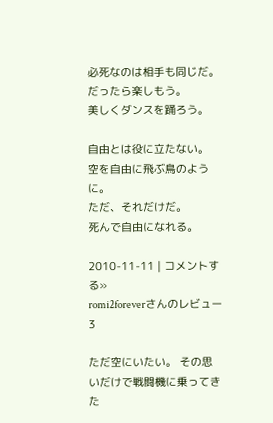必死なのは相手も同じだ。
だったら楽しもう。
美しくダンスを踊ろう。

自由とは役に立たない。
空を自由に飛ぶ鳥のように。
ただ、それだけだ。
死んで自由になれる。

2010-11-11 | コメントする»
romi2foreverさんのレビュー 3

ただ空にいたい。 その思いだけで戦闘機に乗ってきた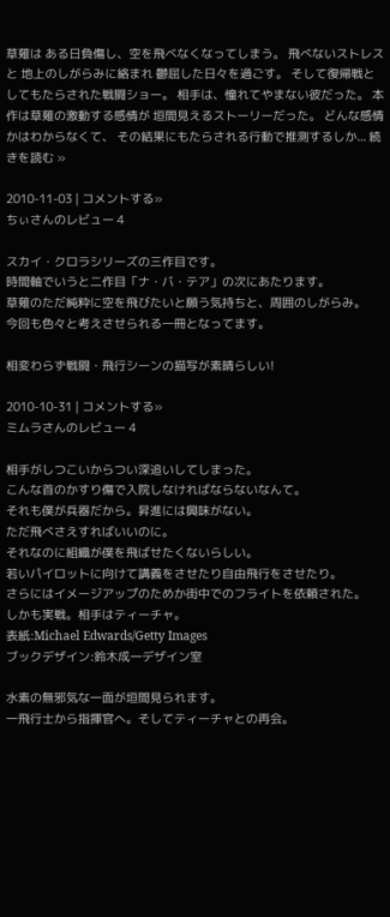草薙は ある日負傷し、空を飛べなくなってしまう。 飛べないストレスと 地上のしがらみに絡まれ 鬱屈した日々を過ごす。 そして復帰戦としてもたらされた戦闘ショー。 相手は、憧れてやまない彼だった。 本作は草薙の激動する感情が 垣間見えるストーリーだった。 どんな感情かはわからなくて、 その結果にもたらされる行動で推測するしか... 続きを読む »

2010-11-03 | コメントする»
ちぃさんのレビュー 4

スカイ・クロラシリーズの三作目です。
時間軸でいうと二作目「ナ・バ・テア」の次にあたります。
草薙のただ純粋に空を飛びたいと願う気持ちと、周囲のしがらみ。
今回も色々と考えさせられる一冊となってます。

相変わらず戦闘・飛行シーンの描写が素晴らしい!

2010-10-31 | コメントする»
ミムラさんのレビュー 4

相手がしつこいからつい深追いしてしまった。
こんな首のかすり傷で入院しなければならないなんて。
それも僕が兵器だから。昇進には興味がない。
ただ飛べさえすればいいのに。
それなのに組織が僕を飛ばせたくないらしい。
若いパイロットに向けて講義をさせたり自由飛行をさせたり。
さらにはイメージアップのためか街中でのフライトを依頼された。
しかも実戦。相手はティーチャ。
表紙:Michael Edwards/Getty Images
ブックデザイン:鈴木成一デザイン室

水素の無邪気な一面が垣間見られます。
一飛行士から指揮官へ。そしてティーチャとの再会。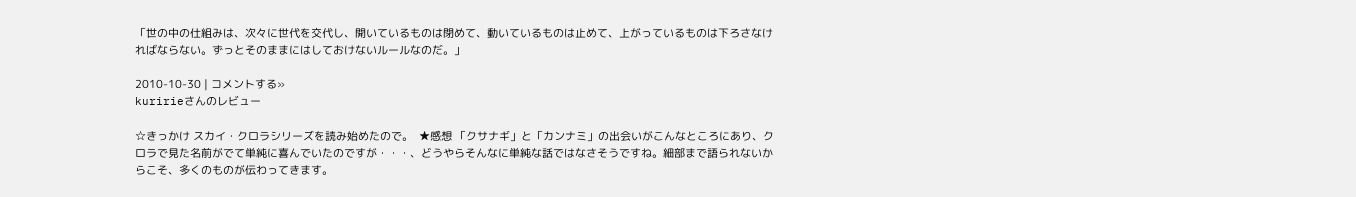「世の中の仕組みは、次々に世代を交代し、開いているものは閉めて、動いているものは止めて、上がっているものは下ろさなければならない。ずっとそのままにはしておけないルールなのだ。」

2010-10-30 | コメントする»
kuririeさんのレビュー

☆きっかけ スカイ・クロラシリーズを読み始めたので。  ★感想 「クサナギ」と「カンナミ」の出会いがこんなところにあり、クロラで見た名前がでて単純に喜んでいたのですが・・・、どうやらそんなに単純な話ではなさそうですね。細部まで語られないからこそ、多くのものが伝わってきます。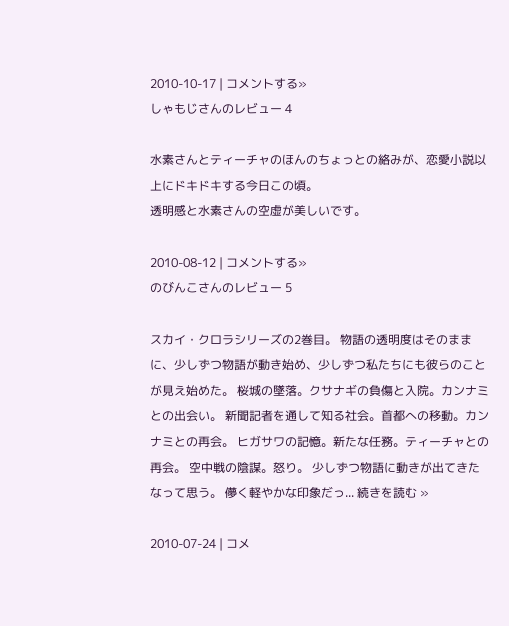2010-10-17 | コメントする»
しゃもじさんのレビュー 4

水素さんとティーチャのほんのちょっとの絡みが、恋愛小説以上にドキドキする今日この頃。
透明感と水素さんの空虚が美しいです。

2010-08-12 | コメントする»
のびんこさんのレビュー 5

スカイ・クロラシリーズの2巻目。 物語の透明度はそのままに、少しずつ物語が動き始め、少しずつ私たちにも彼らのことが見え始めた。 桜城の墜落。クサナギの負傷と入院。カンナミとの出会い。 新聞記者を通して知る社会。首都への移動。カンナミとの再会。 ヒガサワの記憶。新たな任務。ティーチャとの再会。 空中戦の陰謀。怒り。 少しずつ物語に動きが出てきたなって思う。 儚く軽やかな印象だっ... 続きを読む »

2010-07-24 | コメ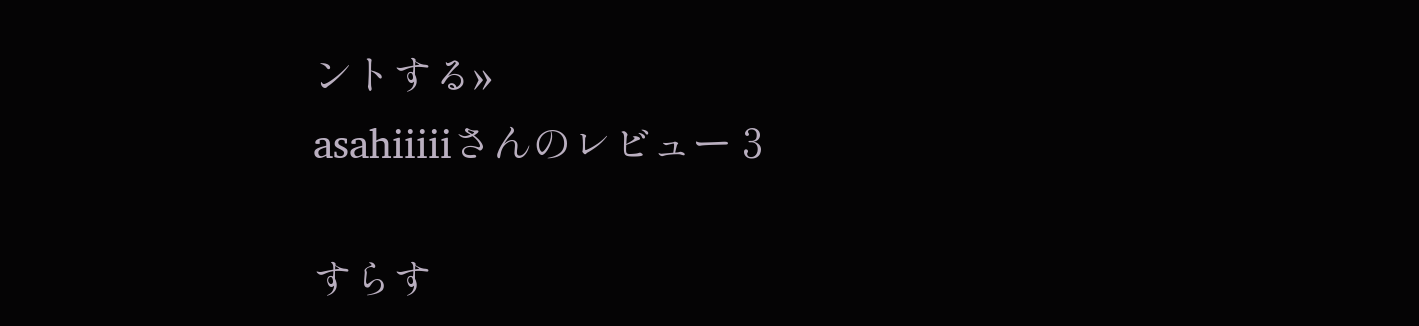ントする»
asahiiiiiさんのレビュー 3

すらす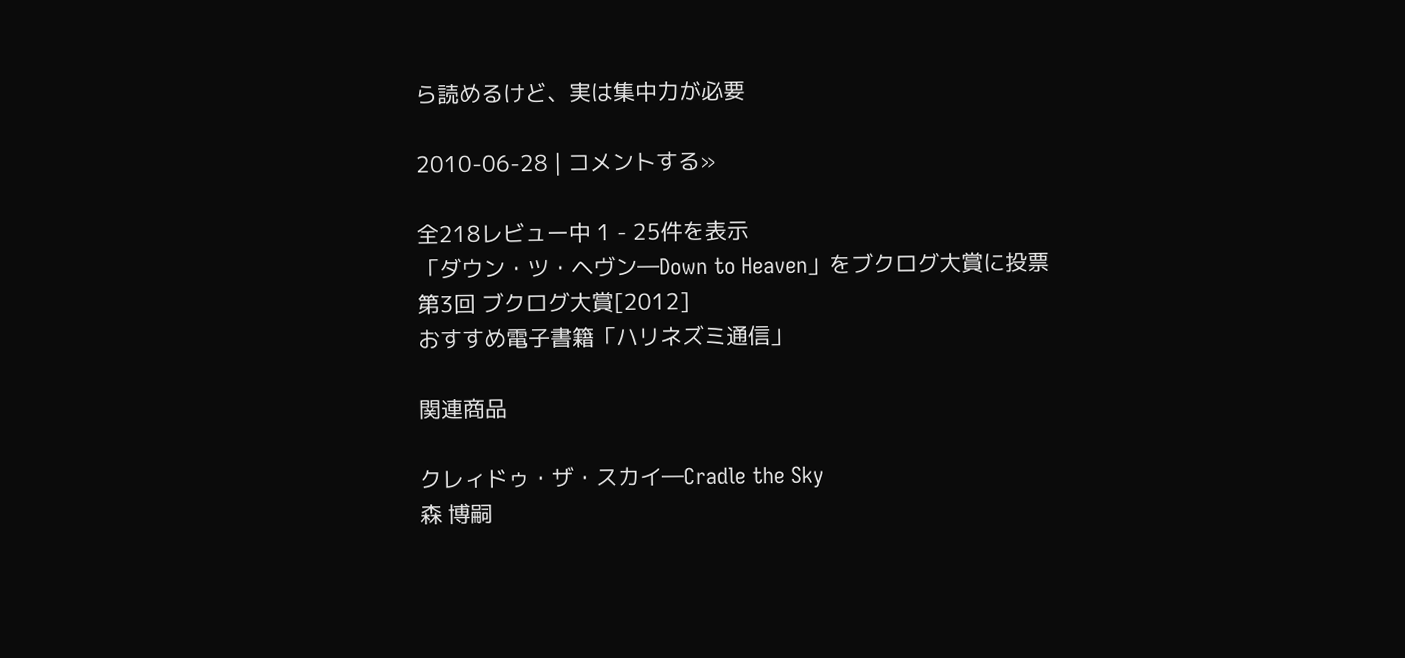ら読めるけど、実は集中力が必要

2010-06-28 | コメントする»

全218レビュー中 1 - 25件を表示
「ダウン・ツ・ヘヴン―Down to Heaven」をブクログ大賞に投票
第3回 ブクログ大賞[2012]
おすすめ電子書籍「ハリネズミ通信」

関連商品

クレィドゥ・ザ・スカイ―Cradle the Sky
森 博嗣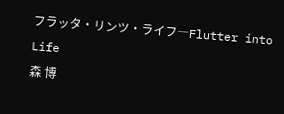フラッタ・リンツ・ライフ―Flutter into Life
森 博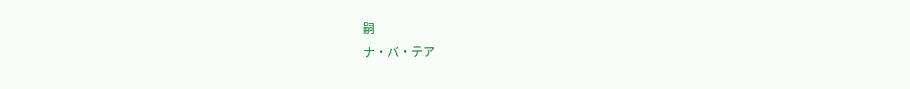嗣
ナ・バ・テア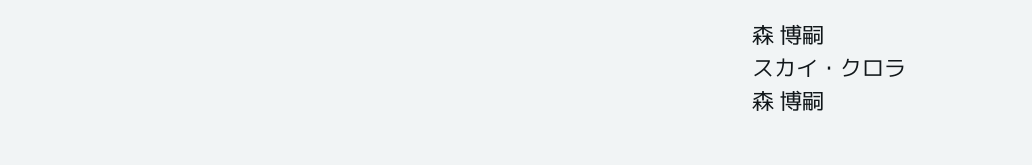森 博嗣
スカイ・クロラ
森 博嗣